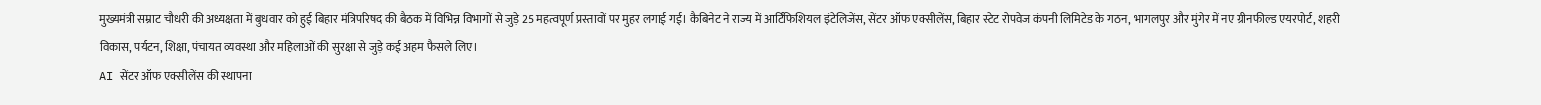मुख्यमंत्री सम्राट चौधरी की अध्यक्षता में बुधवार को हुई बिहार मंत्रिपरिषद की बैठक में विभिन्न विभागों से जुड़े 25 महत्वपूर्ण प्रस्तावों पर मुहर लगाई गई। कैबिनेट ने राज्य में आर्टिफिशियल इंटेलिजेंस, सेंटर ऑफ एक्सीलेंस, बिहार स्टेट रोपवेज कंपनी लिमिटेड के गठन, भागलपुर और मुंगेर में नए ग्रीनफील्ड एयरपोर्ट, शहरी विकास, पर्यटन, शिक्षा, पंचायत व्यवस्था और महिलाओं की सुरक्षा से जुड़े कई अहम फैसले लिए।
AI सेंटर ऑफ एक्सीलेंस की स्थापना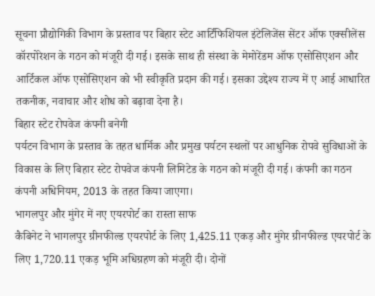सूचना प्रौद्योगिकी विभाग के प्रस्ताव पर बिहार स्टेट आर्टिफिशियल इंटेलिजेंस सेंटर ऑफ एक्सीलेंस कॉरपोरेशन के गठन को मंजूरी दी गई। इसके साथ ही संस्था के मेमोरेंडम ऑफ एसोसिएशन और आर्टिकल ऑफ एसोसिएशन को भी स्वीकृति प्रदान की गई। इसका उद्देश्य राज्य में ए आई आधारित तकनीक, नवाचार और शोध को बढ़ावा देना है।
बिहार स्टेट रोपवेज कंपनी बनेगी
पर्यटन विभाग के प्रस्ताव के तहत धार्मिक और प्रमुख पर्यटन स्थलों पर आधुनिक रोपवे सुविधाओं के विकास के लिए बिहार स्टेट रोपवेज कंपनी लिमिटेड के गठन को मंजूरी दी गई। कंपनी का गठन कंपनी अधिनियम, 2013 के तहत किया जाएगा।
भागलपुर और मुंगेर में नए एयरपोर्ट का रास्ता साफ
कैबिनेट ने भागलपुर ग्रीनफील्ड एयरपोर्ट के लिए 1,425.11 एकड़ और मुंगेर ग्रीनफील्ड एयरपोर्ट के लिए 1,720.11 एकड़ भूमि अधिग्रहण को मंजूरी दी। दोनों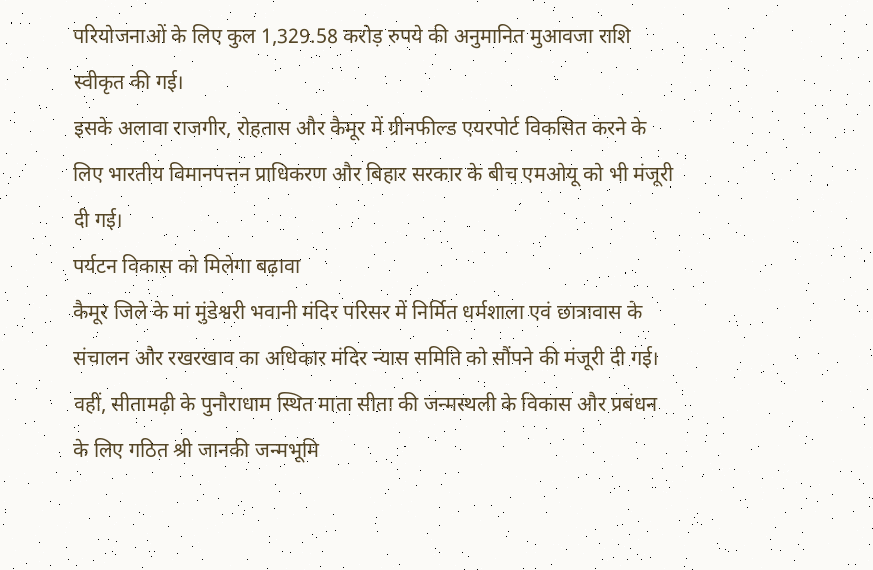परियोजनाओं के लिए कुल 1,329.58 करोड़ रुपये की अनुमानित मुआवजा राशि स्वीकृत की गई।
इसके अलावा राजगीर, रोहतास और कैमूर में ग्रीनफील्ड एयरपोर्ट विकसित करने के लिए भारतीय विमानपत्तन प्राधिकरण और बिहार सरकार के बीच एमओयू को भी मंजूरी दी गई।
पर्यटन विकास को मिलेगा बढ़ावा
कैमूर जिले के मां मुंडेश्वरी भवानी मंदिर परिसर में निर्मित धर्मशाला एवं छात्रावास के संचालन और रखरखाव का अधिकार मंदिर न्यास समिति को सौंपने की मंजूरी दी गई। वहीं, सीतामढ़ी के पुनौराधाम स्थित माता सीता की जन्मस्थली के विकास और प्रबंधन के लिए गठित श्री जानकी जन्मभूमि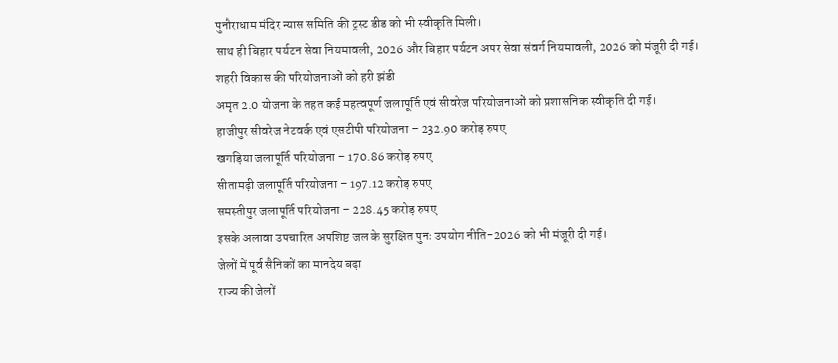पुनौराधाम मंदिर न्यास समिति की ट्रस्ट डीड को भी स्वीकृति मिली।
साथ ही बिहार पर्यटन सेवा नियमावली, 2026 और बिहार पर्यटन अपर सेवा संवर्ग नियमावली, 2026 को मंजूरी दी गई।
शहरी विकास की परियोजनाओं को हरी झंडी
अमृत 2.0 योजना के तहत कई महत्वपूर्ण जलापूर्ति एवं सीवरेज परियोजनाओं को प्रशासनिक स्वीकृति दी गई।
हाजीपुर सीवरेज नेटवर्क एवं एसटीपी परियोजना – 232.90 करोड़ रुपए
खगड़िया जलापूर्ति परियोजना – 170.86 करोड़ रुपए
सीतामढ़ी जलापूर्ति परियोजना – 197.12 करोड़ रुपए
समस्तीपुर जलापूर्ति परियोजना – 228.45 करोड़ रुपए
इसके अलावा उपचारित अपशिष्ट जल के सुरक्षित पुनः उपयोग नीति-2026 को भी मंजूरी दी गई।
जेलों में पूर्व सैनिकों का मानदेय बढ़ा
राज्य की जेलों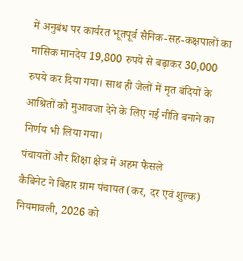में अनुबंध पर कार्यरत भूतपूर्व सैनिक-सह-कक्षपालों का मासिक मानदेय 19,800 रुपये से बढ़ाकर 30,000 रुपये कर दिया गया। साथ ही जेलों में मृत बंदियों के आश्रितों को मुआवजा देने के लिए नई नीति बनाने का निर्णय भी लिया गया।
पंचायतों और शिक्षा क्षेत्र में अहम फैसले
कैबिनेट ने बिहार ग्राम पंचायत (कर, दर एवं शुल्क) नियमावली, 2026 को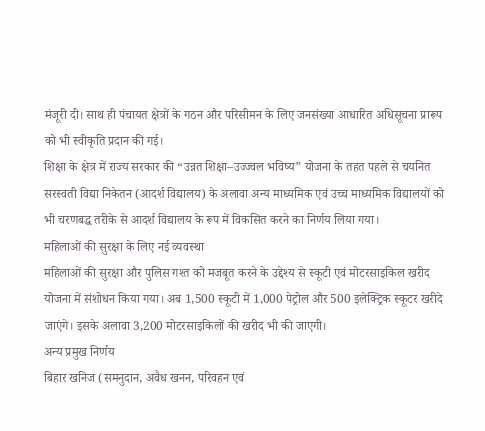मंजूरी दी। साथ ही पंचायत क्षेत्रों के गठन और परिसीमन के लिए जनसंख्या आधारित अधिसूचना प्रारूप को भी स्वीकृति प्रदान की गई।
शिक्षा के क्षेत्र में राज्य सरकार की “उन्नत शिक्षा–उज्ज्वल भविष्य” योजना के तहत पहले से चयनित सरस्वती विद्या निकेतन (आदर्श विद्यालय) के अलावा अन्य माध्यमिक एवं उच्च माध्यमिक विद्यालयों को भी चरणबद्ध तरीके से आदर्श विद्यालय के रूप में विकसित करने का निर्णय लिया गया।
महिलाओं की सुरक्षा के लिए नई व्यवस्था
महिलाओं की सुरक्षा और पुलिस गश्त को मजबूत करने के उद्देश्य से स्कूटी एवं मोटरसाइकिल खरीद योजना में संशोधन किया गया। अब 1,500 स्कूटी में 1,000 पेट्रोल और 500 इलेक्ट्रिक स्कूटर खरीदे जाएंगे। इसके अलावा 3,200 मोटरसाइकिलों की खरीद भी की जाएगी।
अन्य प्रमुख निर्णय
बिहार खनिज (समनुदान, अवैध खनन, परिवहन एवं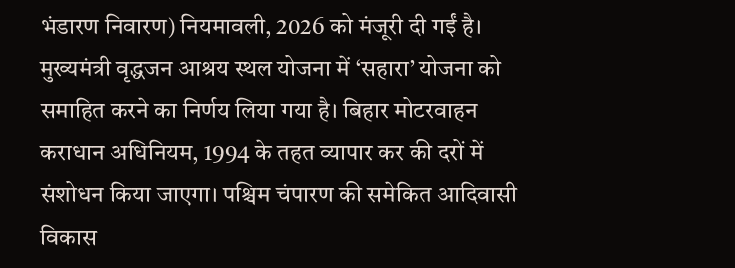भंडारण निवारण) नियमावली, 2026 को मंजूरी दी गईं है। मुख्यमंत्री वृद्धजन आश्रय स्थल योजना में ‘सहारा’ योजना को समाहित करने का निर्णय लिया गया है। बिहार मोटरवाहन कराधान अधिनियम, 1994 के तहत व्यापार कर की दरों में संशोधन किया जाएगा। पश्चिम चंपारण की समेकित आदिवासी विकास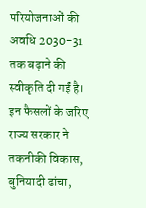परियोजनाओं की अवधि 2030-31 तक बढ़ाने की स्वीकृति दी गईं है। इन फैसलों के जरिए राज्य सरकार ने तकनीकी विकास, बुनियादी ढांचा,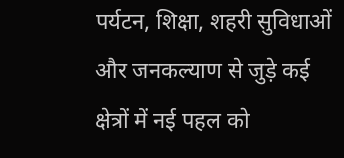पर्यटन, शिक्षा, शहरी सुविधाओं और जनकल्याण से जुड़े कई क्षेत्रों में नई पहल को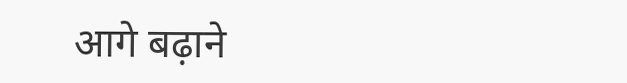आगे बढ़ाने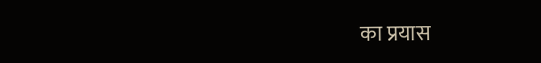का प्रयास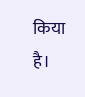किया है।